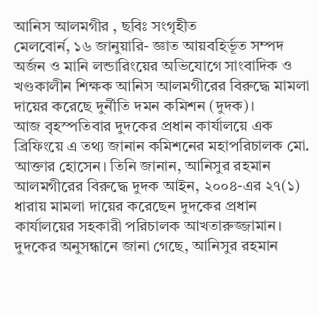আনিস আলমগীর , ছবিঃ সংগৃহীত
মেলবোর্ন, ১৬ জানুয়ারি- জ্ঞাত আয়বহির্ভূত সম্পদ অর্জন ও মানি লন্ডারিংয়ের অভিযোগে সাংবাদিক ও খণ্ডকালীন শিক্ষক আনিস আলমগীরের বিরুদ্ধে মামলা দায়ের করেছে দুর্নীতি দমন কমিশন (দুদক)।
আজ বৃহস্পতিবার দুদকের প্রধান কার্যালয়ে এক ব্রিফিংয়ে এ তথ্য জানান কমিশনের মহাপরিচালক মো. আক্তার হোসেন। তিনি জানান, আনিসুর রহমান আলমগীরের বিরুদ্ধে দুদক আইন, ২০০৪-এর ২৭(১) ধারায় মামলা দায়ের করেছেন দুদকের প্রধান কার্যালয়ের সহকারী পরিচালক আখতারুজ্জামান।
দুদকের অনুসন্ধানে জানা গেছে, আনিসুর রহমান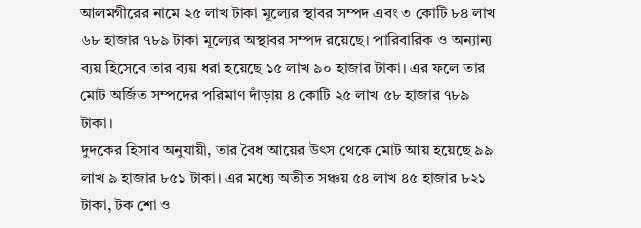আলমগীরের নামে ২৫ লাখ টাকা মূল্যের স্থাবর সম্পদ এবং ৩ কোটি ৮৪ লাখ ৬৮ হাজার ৭৮৯ টাকা মূল্যের অস্থাবর সম্পদ রয়েছে। পারিবারিক ও অন্যান্য ব্যয় হিসেবে তার ব্যয় ধরা হয়েছে ১৫ লাখ ৯০ হাজার টাকা। এর ফলে তার মোট অর্জিত সম্পদের পরিমাণ দাঁড়ায় ৪ কোটি ২৫ লাখ ৫৮ হাজার ৭৮৯ টাকা।
দুদকের হিসাব অনুযায়ী, তার বৈধ আয়ের উৎস থেকে মোট আয় হয়েছে ৯৯ লাখ ৯ হাজার ৮৫১ টাকা। এর মধ্যে অতীত সঞ্চয় ৫৪ লাখ ৪৫ হাজার ৮২১ টাকা, টক শো ও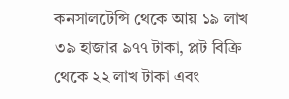কনসালটেন্সি থেকে আয় ১৯ লাখ ৩৯ হাজার ৯৭৭ টাকা, প্লট বিক্রি থেকে ২২ লাখ টাকা এবং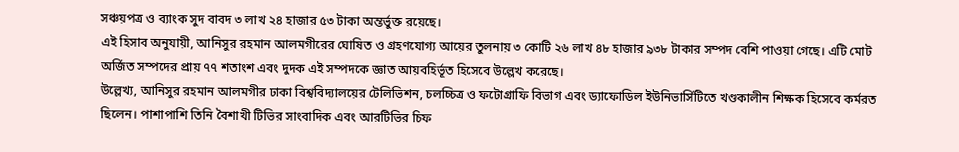সঞ্চয়পত্র ও ব্যাংক সুদ বাবদ ৩ লাখ ২৪ হাজার ৫৩ টাকা অন্তর্ভুক্ত রয়েছে।
এই হিসাব অনুযায়ী, আনিসুর রহমান আলমগীরের ঘোষিত ও গ্রহণযোগ্য আয়ের তুলনায় ৩ কোটি ২৬ লাখ ৪৮ হাজার ৯৩৮ টাকার সম্পদ বেশি পাওয়া গেছে। এটি মোট অর্জিত সম্পদের প্রায় ৭৭ শতাংশ এবং দুদক এই সম্পদকে জ্ঞাত আয়বহির্ভূত হিসেবে উল্লেখ করেছে।
উল্লেখ্য, আনিসুর রহমান আলমগীর ঢাকা বিশ্ববিদ্যালয়ের টেলিভিশন, চলচ্চিত্র ও ফটোগ্রাফি বিভাগ এবং ড্যাফোডিল ইউনিভার্সিটিতে খণ্ডকালীন শিক্ষক হিসেবে কর্মরত ছিলেন। পাশাপাশি তিনি বৈশাখী টিভির সাংবাদিক এবং আরটিভির চিফ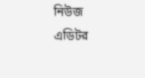নিউজ এডিটর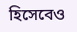হিসেবেও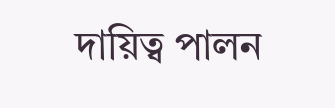দায়িত্ব পালন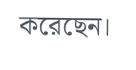করেছেন।